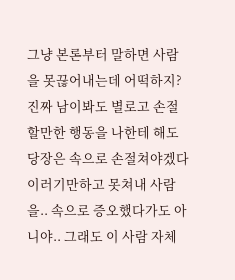그냥 본론부터 말하면 사람을 못끊어내는데 어떡하지? 진짜 남이봐도 별로고 손절할만한 행동을 나한테 해도 당장은 속으로 손절쳐야겠다 이러기만하고 못쳐내 사람을.. 속으로 증오했다가도 아니야.. 그래도 이 사람 자체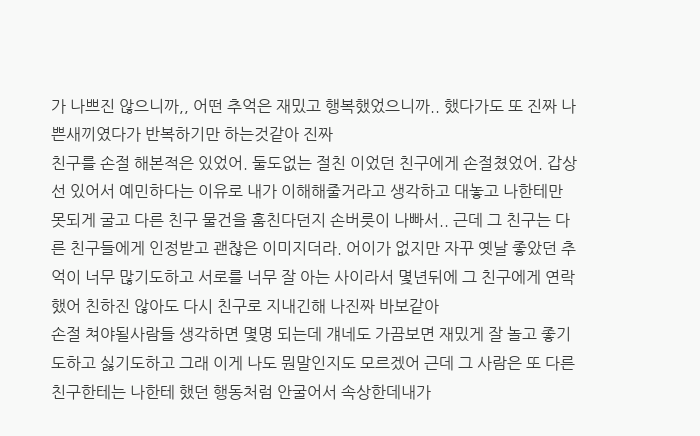가 나쁘진 않으니까,, 어떤 추억은 재밌고 행복했었으니까.. 했다가도 또 진짜 나쁜새끼였다가 반복하기만 하는것같아 진짜
친구를 손절 해본적은 있었어. 둘도없는 절친 이었던 친구에게 손절쳤었어. 갑상선 있어서 예민하다는 이유로 내가 이해해줄거라고 생각하고 대놓고 나한테만 못되게 굴고 다른 친구 물건을 훔친다던지 손버릇이 나빠서.. 근데 그 친구는 다른 친구들에게 인정받고 괜찮은 이미지더라. 어이가 없지만 자꾸 옛날 좋았던 추억이 너무 많기도하고 서로를 너무 잘 아는 사이라서 몇년뒤에 그 친구에게 연락했어 친하진 않아도 다시 친구로 지내긴해 나진짜 바보같아
손절 쳐야될사람들 생각하면 몇명 되는데 걔네도 가끔보면 재밌게 잘 놀고 좋기도하고 싫기도하고 그래 이게 나도 뭔말인지도 모르겠어 근데 그 사람은 또 다른친구한테는 나한테 했던 행동처럼 안굴어서 속상한데내가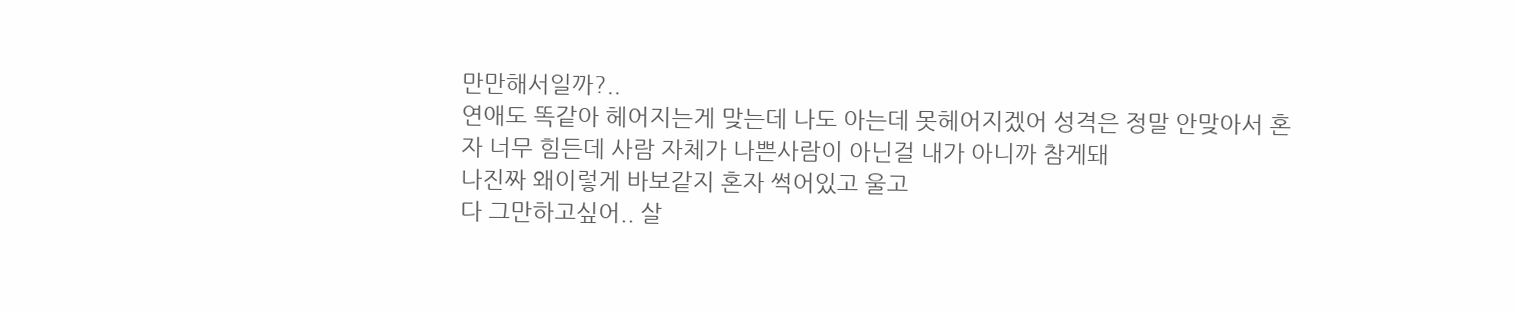만만해서일까?..
연애도 똑같아 헤어지는게 맞는데 나도 아는데 못헤어지겠어 성격은 정말 안맞아서 혼자 너무 힘든데 사람 자체가 나쁜사람이 아닌걸 내가 아니까 참게돼
나진짜 왜이렇게 바보같지 혼자 썩어있고 울고
다 그만하고싶어.. 살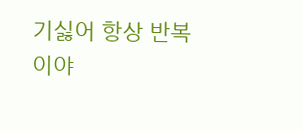기싫어 항상 반복이야